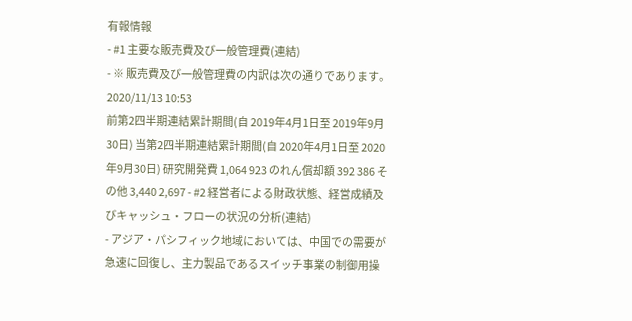有報情報
- #1 主要な販売費及び一般管理費(連結)
- ※ 販売費及び一般管理費の内訳は次の通りであります。2020/11/13 10:53
前第2四半期連結累計期間(自 2019年4月1日至 2019年9月30日) 当第2四半期連結累計期間(自 2020年4月1日至 2020年9月30日) 研究開発費 1,064 923 のれん償却額 392 386 その他 3,440 2,697 - #2 経営者による財政状態、経営成績及びキャッシュ・フローの状況の分析(連結)
- アジア・パシフィック地域においては、中国での需要が急速に回復し、主力製品であるスイッチ事業の制御用操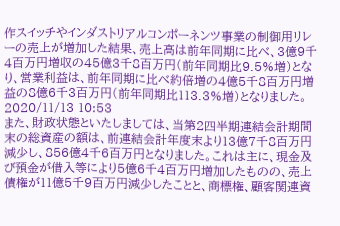作スイッチやインダストリアルコンポーネンツ事業の制御用リレーの売上が増加した結果、売上高は前年同期に比べ、3億9千4百万円増収の45億3千8百万円(前年同期比9.5%増)となり、営業利益は、前年同期に比べ約倍増の4億5千8百万円増益の8億6千3百万円(前年同期比113.3%増)となりました。2020/11/13 10:53
また、財政状態といたしましては、当第2四半期連結会計期間末の総資産の額は、前連結会計年度末より13億7千8百万円減少し、856億4千6百万円となりました。これは主に、現金及び預金が借入等により5億6千4百万円増加したものの、売上債権が11億5千9百万円減少したことと、商標権、顧客関連資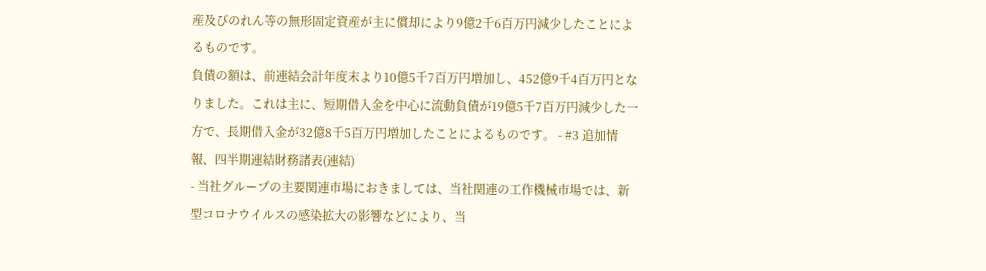産及びのれん等の無形固定資産が主に償却により9億2千6百万円減少したことによるものです。
負債の額は、前連結会計年度末より10億5千7百万円増加し、452億9千4百万円となりました。これは主に、短期借入金を中心に流動負債が19億5千7百万円減少した一方で、長期借入金が32億8千5百万円増加したことによるものです。 - #3 追加情報、四半期連結財務諸表(連結)
- 当社グループの主要関連市場におきましては、当社関連の工作機械市場では、新型コロナウイルスの感染拡大の影響などにより、当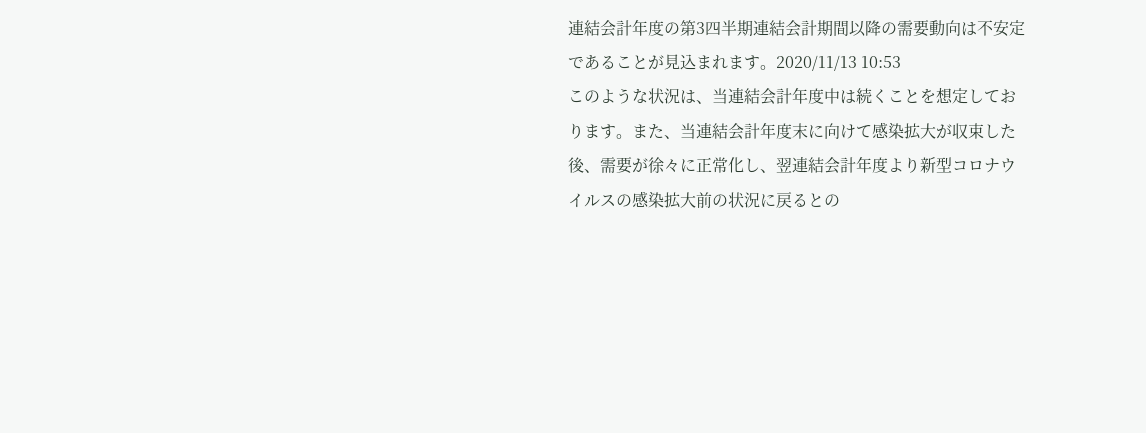連結会計年度の第3四半期連結会計期間以降の需要動向は不安定であることが見込まれます。2020/11/13 10:53
このような状況は、当連結会計年度中は続くことを想定しております。また、当連結会計年度末に向けて感染拡大が収束した後、需要が徐々に正常化し、翌連結会計年度より新型コロナウイルスの感染拡大前の状況に戻るとの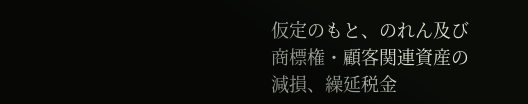仮定のもと、のれん及び商標権・顧客関連資産の減損、繰延税金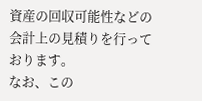資産の回収可能性などの会計上の見積りを行っております。
なお、この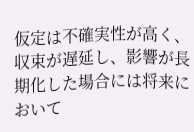仮定は不確実性が高く、収束が遅延し、影響が長期化した場合には将来において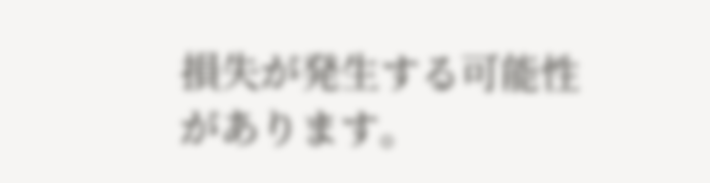損失が発生する可能性があります。